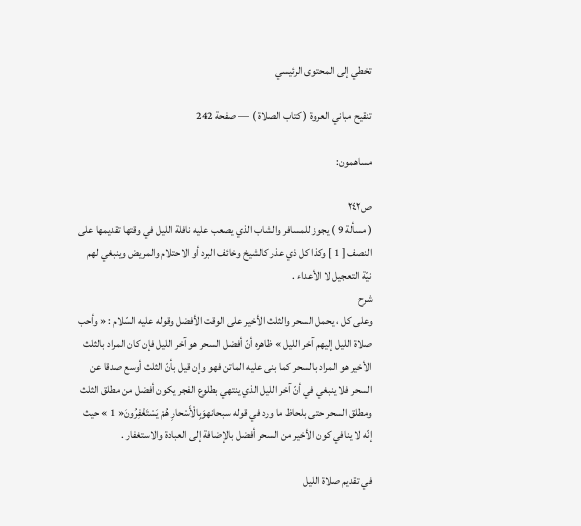تخطي إلى المحتوى الرئيسي

تنقيح مباني العروة ( كتاب الصلاة ) — صفحة 242

مساهمون:

ص٢٤٢
( مسألة 9 ) يجوز للمسافر والشاب الذي يصعب عليه نافلة الليل في وقتها تقديمها على النصف [ 1 ] وكذا كل ذي عذر كالشيخ وخائف البرد أو الاحتلام والمريض وينبغي لهم نيّة التعجيل لا الأعداء .
شرح
وعلى كل ، يحمل السحر والثلث الأخير على الوقت الأفضل وقوله عليه السّلام : « وأحب صلاة الليل إليهم آخر الليل » ظاهره أنّ أفضل السحر هو آخر الليل فإن كان المراد بالثلث الأخير هو المراد بالسحر كما بنى عليه الماتن فهو وإن قيل بأنّ الثلث أوسع صدقا عن السحر فلا ينبغي في أنّ آخر الليل الذي ينتهي بطلوع الفجر يكون أفضل من مطلق الثلث ومطلق السحر حتى بلحاظ ما ورد في قوله سبحانهوَبِالْأَسْحارِ هُمْ يَسْتَغْفِرُونَ« 1 » حيث إنّه لا ينافي كون الأخير من السحر أفضل بالإضافة إلى العبادة والاستغفار .

في تقديم صلاة الليل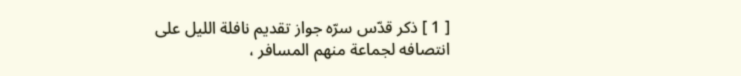[ 1 ] ذكر قدّس سرّه جواز تقديم نافلة الليل على انتصافه لجماعة منهم المسافر ،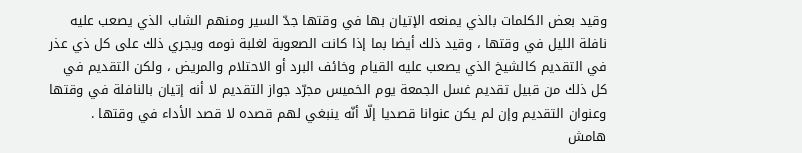وقيد بعض الكلمات بالذي يمنعه الإتيان بها في وقتها جدّ السير ومنهم الشاب الذي يصعب عليه نافلة الليل في وقتها ، وقيد ذلك أيضا بما إذا كانت الصعوبة لغلبة نومه ويجري ذلك على كل ذي عذر في التقديم كالشيخ الذي يصعب عليه القيام وخائف البرد أو الاحتلام والمريض ، ولكن التقديم في كل ذلك من قبيل تقديم غسل الجمعة يوم الخميس مجرّد جواز التقديم لا أنه إتيان بالنافلة في وقتها وعنوان التقديم وإن لم يكن عنوانا قصديا إلّا أنّه ينبغي لهم قصده لا قصد الأداء في وقتها .
هامش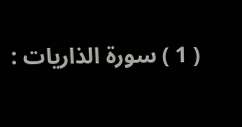( 1 ) سورة الذاريات :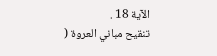الآية 18 .
تنقيح مباني العروة (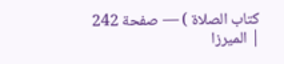كتاب الصلاة ) — صفحة 242 | الميرزا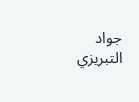جواد التبريزي